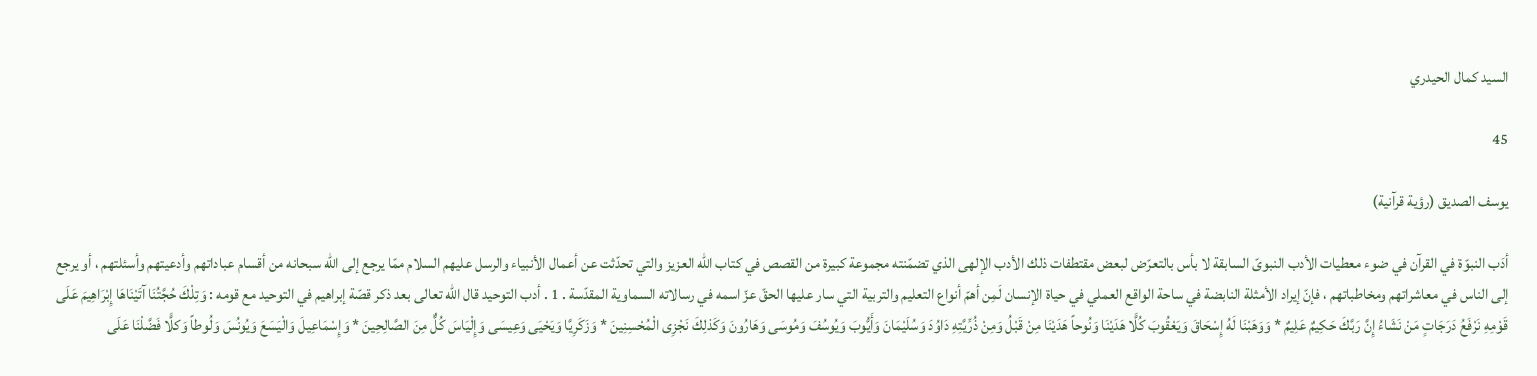السيد كمال الحيدري

45

يوسف الصديق (رؤية قرآنية)

أدَب النبوّة في القرآن في ضوء معطيات الأدب النبوىّ السابقة لا بأس بالتعرّض لبعض مقتطفات ذلك الأدب الإلهى الذي تضمّنته مجموعة كبيرة من القصص في كتاب الله العزيز والتي تحدّثت عن أعمال الأنبياء والرسل عليهم السلام ممّا يرجع إلى الله سبحانه من أقسام عباداتهم وأدعيتهم وأسئلتهم ، أو يرجع إلى الناس في معاشراتهم ومخاطباتهم ، فإنّ إيراد الأمثلة النابضة في ساحة الواقع العملي في حياة الإنسان لَمِن أهمّ أنواع التعليم والتربية التي سار عليها الحقّ عزّ اسمه في رسالاته السماوية المقدّسة . 1 . أدب التوحيد قال الله تعالى بعد ذكر قصّة إبراهيم في التوحيد مع قومه : وَتِلْكَ حُجَّتُنَا آتَيْنَاهَا إِبْرَاهِيمَ عَلَى قَوْمِهِ نَرْفَعُ دَرَجَاتٍ مَنْ نَشَاءُ إِنَّ رَبَّكَ حَكِيمٌ عَلِيمٌ * وَوَهَبْنَا لَهُ إِسْحَاقَ وَيَعْقُوبَ كُلًّا هَدَيْنَا وَنُوحاً هَدَيْنَا مِنْ قَبْلُ وَمِنْ ذُرِّيَّتِهِ دَاوُدَ وَسُلَيْمَانَ وَأَيُّوبَ وَيُوسُفَ وَمُوسَى وَهَارُونَ وَكَذلِكَ نَجْزِى الْمُحْسِنِينَ * وَزَكَرِيَّا وَيَحْيَى وَعِيسَى وَإِلْيَاسَ كُلٌّ مِنَ الصَّالِحِينَ * وَإِسْمَاعِيلَ وَالْيَسَعَ وَيُونُسَ وَلُوطاً وَكلًّا فَضَّلْنَا عَلَى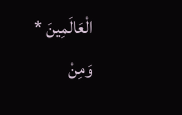الْعَالَمِينَ * وَمِنْ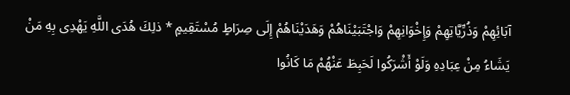آبَائِهِمْ وَذُرِّيَّاتِهِمْ وَإِخْوَانِهِمْ وَاجْتَبَيْنَاهُمْ وَهَدَيْنَاهُمْ إِلَى صِرَاطٍ مُسْتَقِيمٍ * ذلِكَ هُدَى اللَّهِ يَهْدِى بِهِ مَنْ يَشَاءُ مِنْ عِبَادِهِ وَلَوْ أَشْرَكُوا لَحَبِطَ عَنْهُمْ مَا كَانُوا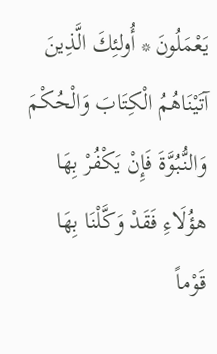يَعْمَلُونَ * أُولئِكَ الَّذِينَ آتَيْنَاهُمُ الْكِتَابَ وَالْحُكْمَ وَالنُّبُوَّةَ فَإِنْ يَكْفُرْ بِهَا هؤُلَاءِ فَقَدْ وَكَّلْنَا بِهَا قَوْماً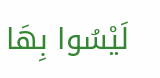لَيْسُوا بِهَا